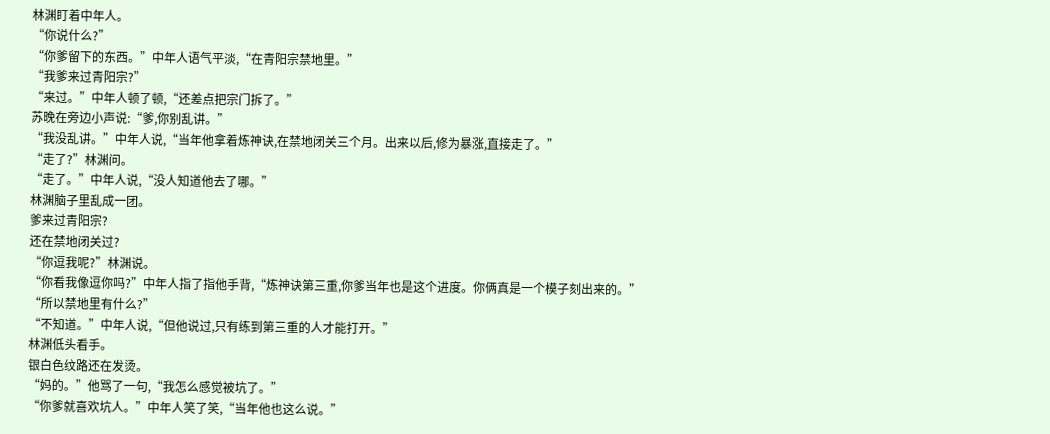林渊盯着中年人。
“你说什么?”
“你爹留下的东西。”中年人语气平淡,“在青阳宗禁地里。”
“我爹来过青阳宗?”
“来过。”中年人顿了顿,“还差点把宗门拆了。”
苏晚在旁边小声说:“爹,你别乱讲。”
“我没乱讲。”中年人说,“当年他拿着炼神诀,在禁地闭关三个月。出来以后,修为暴涨,直接走了。”
“走了?”林渊问。
“走了。”中年人说,“没人知道他去了哪。”
林渊脑子里乱成一团。
爹来过青阳宗?
还在禁地闭关过?
“你逗我呢?”林渊说。
“你看我像逗你吗?”中年人指了指他手背,“炼神诀第三重,你爹当年也是这个进度。你俩真是一个模子刻出来的。”
“所以禁地里有什么?”
“不知道。”中年人说,“但他说过,只有练到第三重的人才能打开。”
林渊低头看手。
银白色纹路还在发烫。
“妈的。”他骂了一句,“我怎么感觉被坑了。”
“你爹就喜欢坑人。”中年人笑了笑,“当年他也这么说。”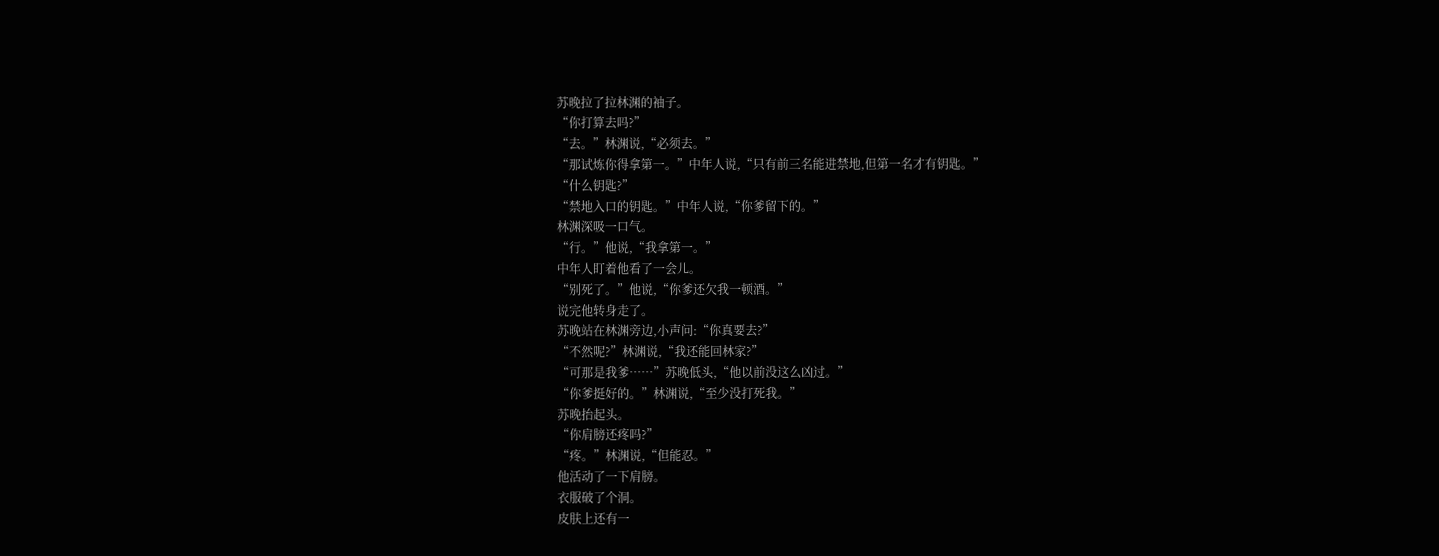苏晚拉了拉林渊的袖子。
“你打算去吗?”
“去。”林渊说,“必须去。”
“那试炼你得拿第一。”中年人说,“只有前三名能进禁地,但第一名才有钥匙。”
“什么钥匙?”
“禁地入口的钥匙。”中年人说,“你爹留下的。”
林渊深吸一口气。
“行。”他说,“我拿第一。”
中年人盯着他看了一会儿。
“别死了。”他说,“你爹还欠我一顿酒。”
说完他转身走了。
苏晚站在林渊旁边,小声问:“你真要去?”
“不然呢?”林渊说,“我还能回林家?”
“可那是我爹……”苏晚低头,“他以前没这么凶过。”
“你爹挺好的。”林渊说,“至少没打死我。”
苏晚抬起头。
“你肩膀还疼吗?”
“疼。”林渊说,“但能忍。”
他活动了一下肩膀。
衣服破了个洞。
皮肤上还有一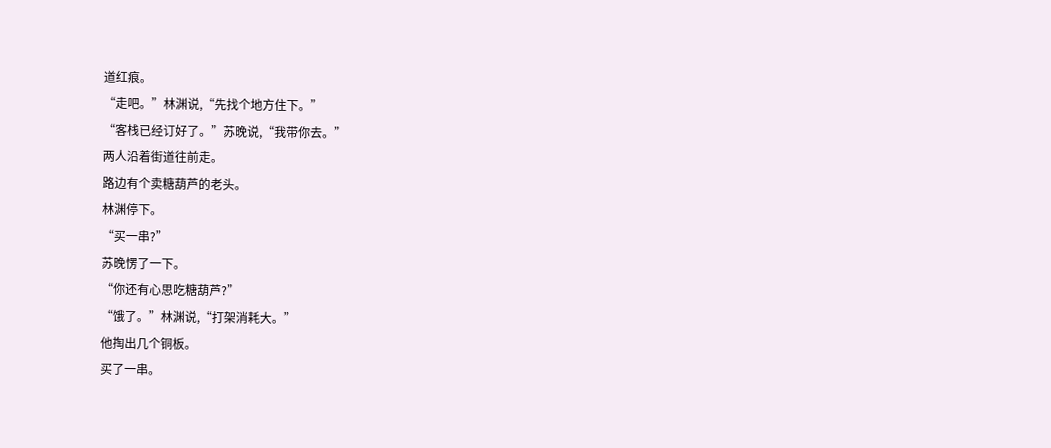道红痕。
“走吧。”林渊说,“先找个地方住下。”
“客栈已经订好了。”苏晚说,“我带你去。”
两人沿着街道往前走。
路边有个卖糖葫芦的老头。
林渊停下。
“买一串?”
苏晚愣了一下。
“你还有心思吃糖葫芦?”
“饿了。”林渊说,“打架消耗大。”
他掏出几个铜板。
买了一串。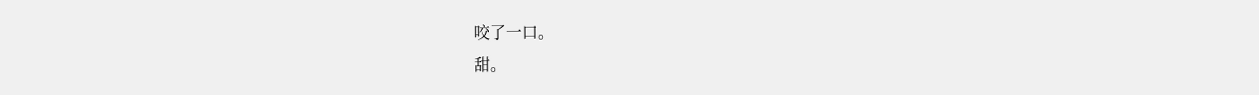咬了一口。
甜。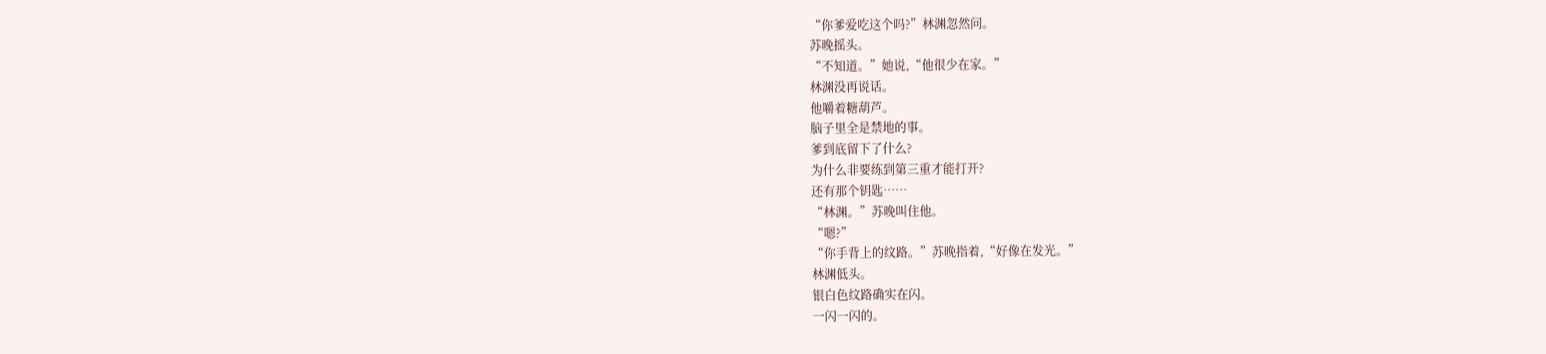“你爹爱吃这个吗?”林渊忽然问。
苏晚摇头。
“不知道。”她说,“他很少在家。”
林渊没再说话。
他嚼着糖葫芦。
脑子里全是禁地的事。
爹到底留下了什么?
为什么非要练到第三重才能打开?
还有那个钥匙……
“林渊。”苏晚叫住他。
“嗯?”
“你手背上的纹路。”苏晚指着,“好像在发光。”
林渊低头。
银白色纹路确实在闪。
一闪一闪的。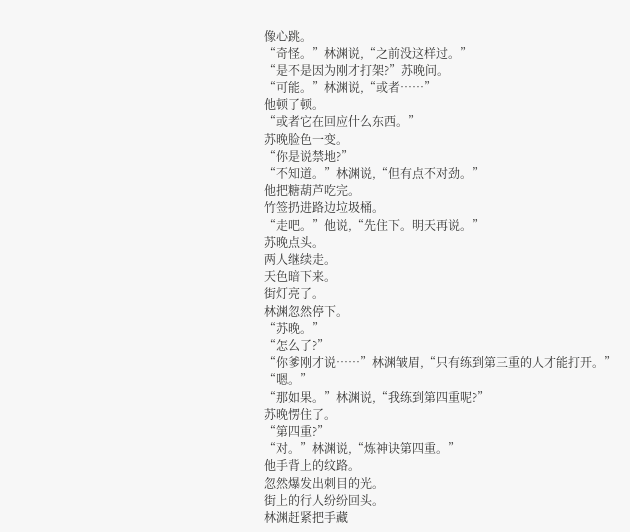像心跳。
“奇怪。”林渊说,“之前没这样过。”
“是不是因为刚才打架?”苏晚问。
“可能。”林渊说,“或者……”
他顿了顿。
“或者它在回应什么东西。”
苏晚脸色一变。
“你是说禁地?”
“不知道。”林渊说,“但有点不对劲。”
他把糖葫芦吃完。
竹签扔进路边垃圾桶。
“走吧。”他说,“先住下。明天再说。”
苏晚点头。
两人继续走。
天色暗下来。
街灯亮了。
林渊忽然停下。
“苏晚。”
“怎么了?”
“你爹刚才说……”林渊皱眉,“只有练到第三重的人才能打开。”
“嗯。”
“那如果。”林渊说,“我练到第四重呢?”
苏晚愣住了。
“第四重?”
“对。”林渊说,“炼神诀第四重。”
他手背上的纹路。
忽然爆发出刺目的光。
街上的行人纷纷回头。
林渊赶紧把手藏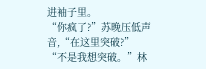进袖子里。
“你疯了?”苏晚压低声音,“在这里突破?”
“不是我想突破。”林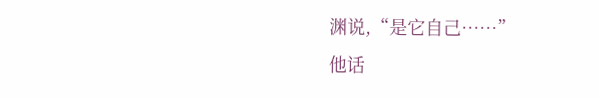渊说,“是它自己……”
他话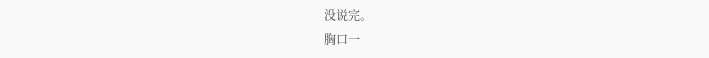没说完。
胸口一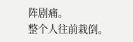阵剧痛。
整个人往前栽倒。